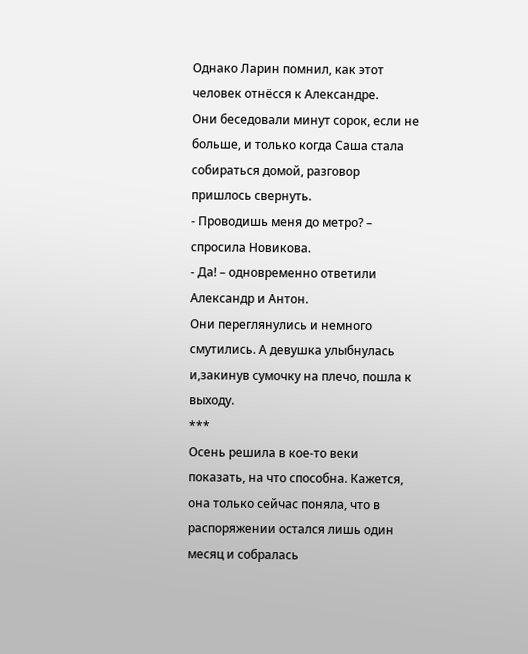Однако Ларин помнил, как этот человек отнёсся к Александре.
Они беседовали минут сорок, если не больше, и только когда Саша стала собираться домой, разговор пришлось свернуть.
- Проводишь меня до метро? – спросила Новикова.
- Да! – одновременно ответили Александр и Антон.
Они переглянулись и немного смутились. А девушка улыбнулась и,закинув сумочку на плечо, пошла к выходу.
***
Осень решила в кое-то веки показать, на что способна. Кажется, она только сейчас поняла, что в распоряжении остался лишь один месяц и собралась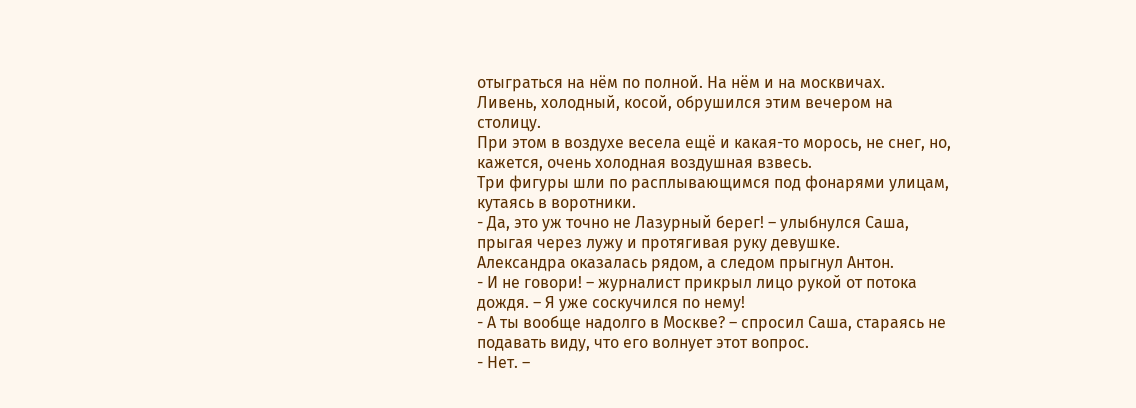отыграться на нём по полной. На нём и на москвичах.
Ливень, холодный, косой, обрушился этим вечером на столицу.
При этом в воздухе весела ещё и какая-то морось, не снег, но, кажется, очень холодная воздушная взвесь.
Три фигуры шли по расплывающимся под фонарями улицам, кутаясь в воротники.
- Да, это уж точно не Лазурный берег! – улыбнулся Саша, прыгая через лужу и протягивая руку девушке.
Александра оказалась рядом, а следом прыгнул Антон.
- И не говори! – журналист прикрыл лицо рукой от потока дождя. – Я уже соскучился по нему!
- А ты вообще надолго в Москве? – спросил Саша, стараясь не подавать виду, что его волнует этот вопрос.
- Нет. –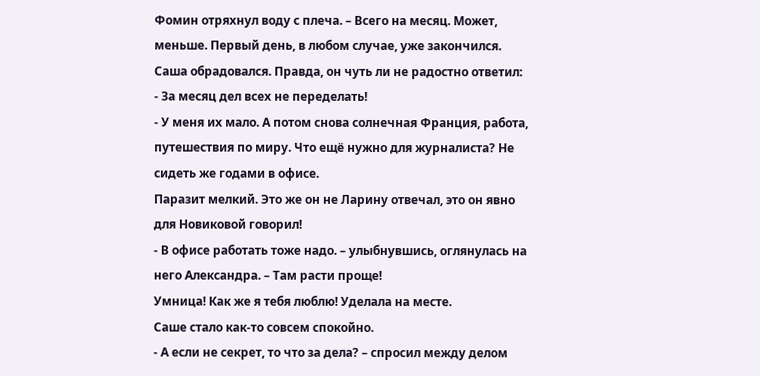Фомин отряхнул воду с плеча. – Всего на месяц. Может, меньше. Первый день, в любом случае, уже закончился.
Саша обрадовался. Правда, он чуть ли не радостно ответил:
- За месяц дел всех не переделать!
- У меня их мало. А потом снова солнечная Франция, работа, путешествия по миру. Что ещё нужно для журналиста? Не сидеть же годами в офисе.
Паразит мелкий. Это же он не Ларину отвечал, это он явно для Новиковой говорил!
- В офисе работать тоже надо. – улыбнувшись, оглянулась на него Александра. – Там расти проще!
Умница! Как же я тебя люблю! Уделала на месте.
Саше стало как-то совсем спокойно.
- А если не секрет, то что за дела? – спросил между делом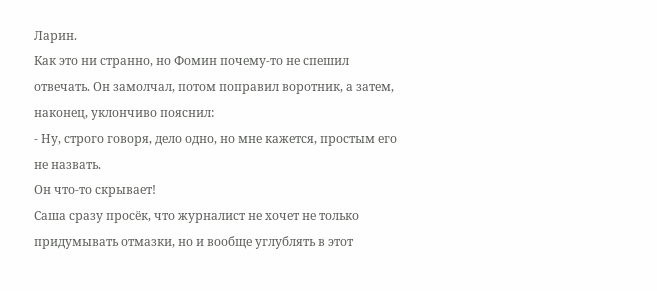Ларин.
Как это ни странно, но Фомин почему-то не спешил отвечать. Он замолчал, потом поправил воротник, а затем, наконец, уклончиво пояснил:
- Ну, строго говоря, дело одно, но мне кажется, простым его не назвать.
Он что-то скрывает!
Саша сразу просёк, что журналист не хочет не только придумывать отмазки, но и вообще углублять в этот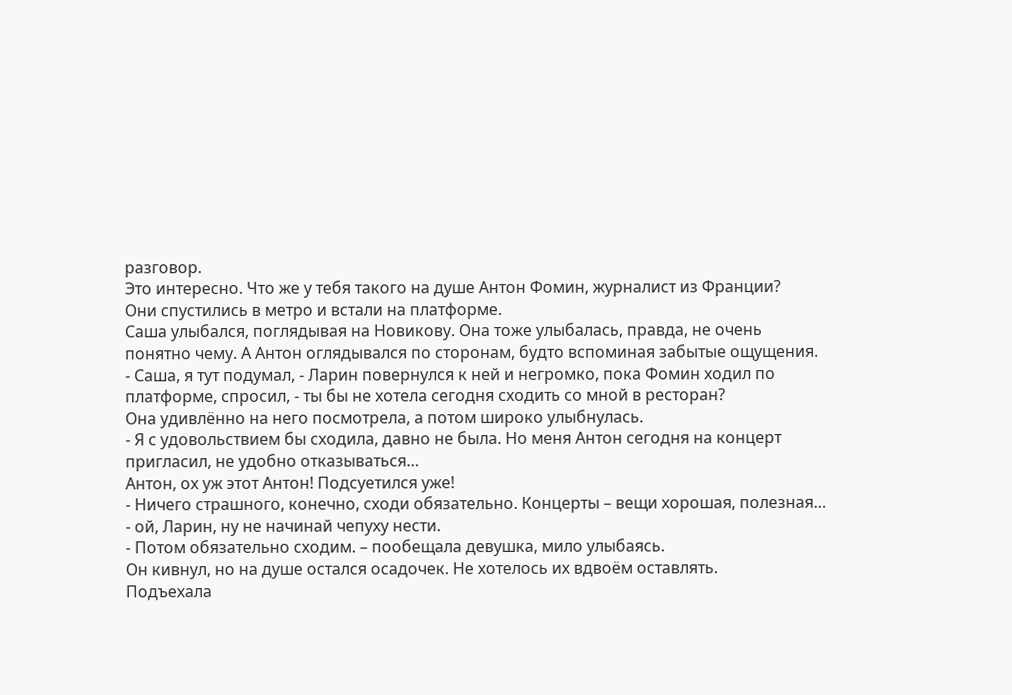разговор.
Это интересно. Что же у тебя такого на душе Антон Фомин, журналист из Франции?
Они спустились в метро и встали на платформе.
Саша улыбался, поглядывая на Новикову. Она тоже улыбалась, правда, не очень понятно чему. А Антон оглядывался по сторонам, будто вспоминая забытые ощущения.
- Саша, я тут подумал, - Ларин повернулся к ней и негромко, пока Фомин ходил по платформе, спросил, - ты бы не хотела сегодня сходить со мной в ресторан?
Она удивлённо на него посмотрела, а потом широко улыбнулась.
- Я с удовольствием бы сходила, давно не была. Но меня Антон сегодня на концерт пригласил, не удобно отказываться…
Антон, ох уж этот Антон! Подсуетился уже!
- Ничего страшного, конечно, сходи обязательно. Концерты – вещи хорошая, полезная… - ой, Ларин, ну не начинай чепуху нести.
- Потом обязательно сходим. – пообещала девушка, мило улыбаясь.
Он кивнул, но на душе остался осадочек. Не хотелось их вдвоём оставлять.
Подъехала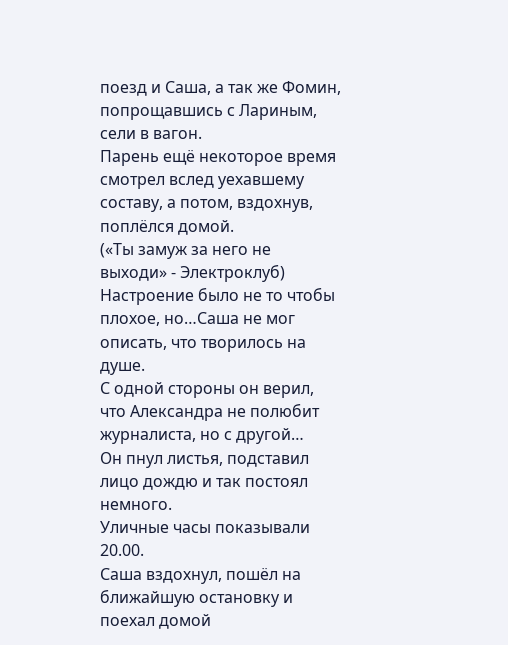поезд и Саша, а так же Фомин, попрощавшись с Лариным, сели в вагон.
Парень ещё некоторое время смотрел вслед уехавшему составу, а потом, вздохнув, поплёлся домой.
(«Ты замуж за него не выходи» - Электроклуб)
Настроение было не то чтобы плохое, но…Саша не мог описать, что творилось на душе.
С одной стороны он верил, что Александра не полюбит журналиста, но с другой…
Он пнул листья, подставил лицо дождю и так постоял немного.
Уличные часы показывали 20.00.
Саша вздохнул, пошёл на ближайшую остановку и поехал домой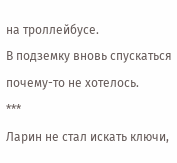на троллейбусе.
В подземку вновь спускаться почему-то не хотелось.
***
Ларин не стал искать ключи,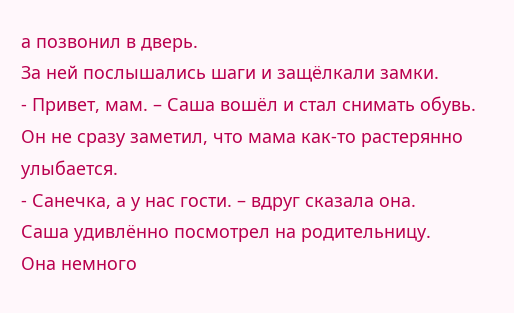а позвонил в дверь.
За ней послышались шаги и защёлкали замки.
- Привет, мам. – Саша вошёл и стал снимать обувь.
Он не сразу заметил, что мама как-то растерянно улыбается.
- Санечка, а у нас гости. – вдруг сказала она.
Саша удивлённо посмотрел на родительницу.
Она немного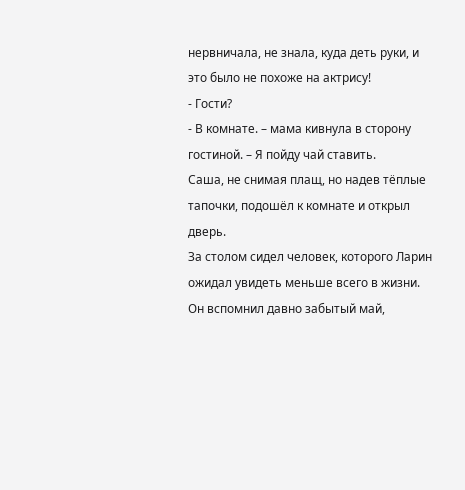нервничала, не знала, куда деть руки, и это было не похоже на актрису!
- Гости?
- В комнате. – мама кивнула в сторону гостиной. – Я пойду чай ставить.
Саша, не снимая плащ, но надев тёплые тапочки, подошёл к комнате и открыл дверь.
За столом сидел человек, которого Ларин ожидал увидеть меньше всего в жизни.
Он вспомнил давно забытый май,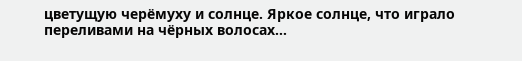цветущую черёмуху и солнце. Яркое солнце, что играло переливами на чёрных волосах…